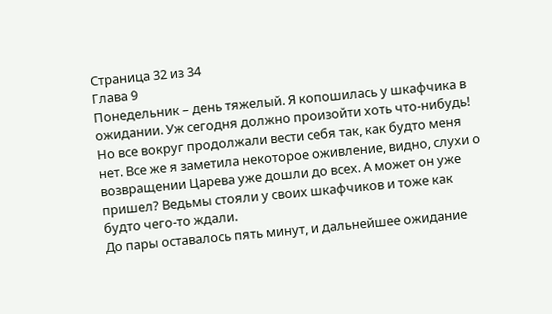Страница 32 из 34
Глава 9
Понедельник – день тяжелый. Я копошилась у шкафчика в ожидании. Уж сегодня должно произойти хоть что-нибудь! Но все вокруг продолжали вести себя так, как будто меня нет. Все же я заметила некоторое оживление, видно, слухи о возвращении Царева уже дошли до всех. А может он уже пришел? Ведьмы стояли у своих шкафчиков и тоже как будто чего-то ждали.
До пары оставалось пять минут, и дальнейшее ожидание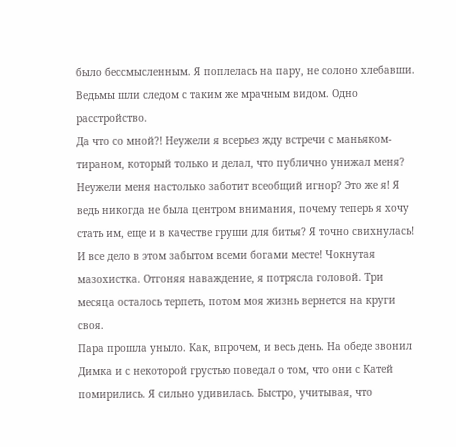было бессмысленным. Я поплелась на пару, не солоно хлебавши. Ведьмы шли следом с таким же мрачным видом. Одно расстройство.
Да что со мной?! Неужели я всерьез жду встречи с маньяком-тираном, который только и делал, что публично унижал меня? Неужели меня настолько заботит всеобщий игнор? Это же я! Я ведь никогда не была центром внимания, почему теперь я хочу стать им, еще и в качестве груши для битья? Я точно свихнулась! И все дело в этом забытом всеми богами месте! Чокнутая мазохистка. Отгоняя наваждение, я потрясла головой. Три месяца осталось терпеть, потом моя жизнь вернется на круги своя.
Пара прошла уныло. Как, впрочем, и весь день. На обеде звонил Димка и с некоторой грустью поведал о том, что они с Катей помирились. Я сильно удивилась. Быстро, учитывая, что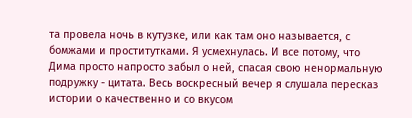та провела ночь в кутузке, или как там оно называется, с бомжами и проститутками. Я усмехнулась. И все потому, что Дима просто напросто забыл о ней, спасая свою ненормальную подружку - цитата. Весь воскресный вечер я слушала пересказ истории о качественно и со вкусом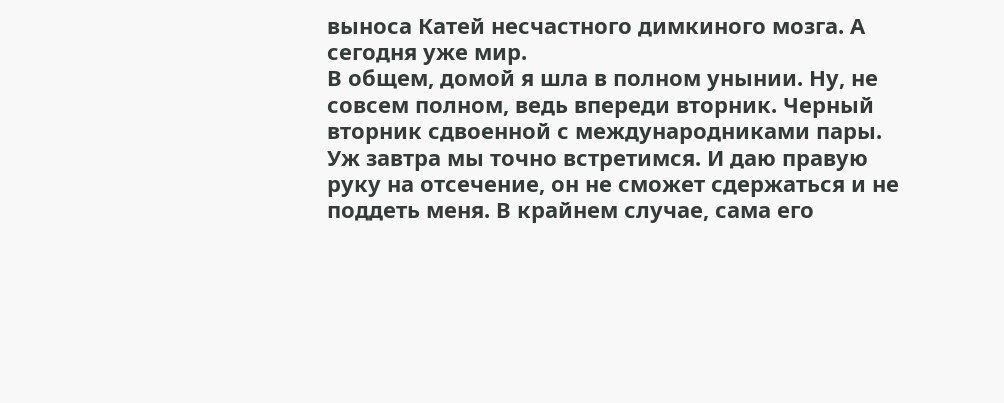выноса Катей несчастного димкиного мозга. А сегодня уже мир.
В общем, домой я шла в полном унынии. Ну, не совсем полном, ведь впереди вторник. Черный вторник сдвоенной с международниками пары. Уж завтра мы точно встретимся. И даю правую руку на отсечение, он не сможет сдержаться и не поддеть меня. В крайнем случае, сама его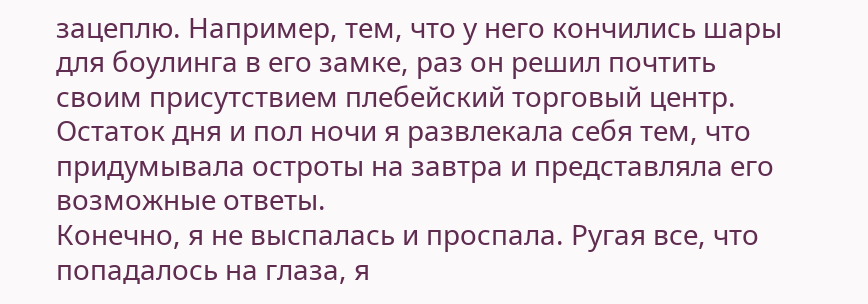зацеплю. Например, тем, что у него кончились шары для боулинга в его замке, раз он решил почтить своим присутствием плебейский торговый центр. Остаток дня и пол ночи я развлекала себя тем, что придумывала остроты на завтра и представляла его возможные ответы.
Конечно, я не выспалась и проспала. Ругая все, что попадалось на глаза, я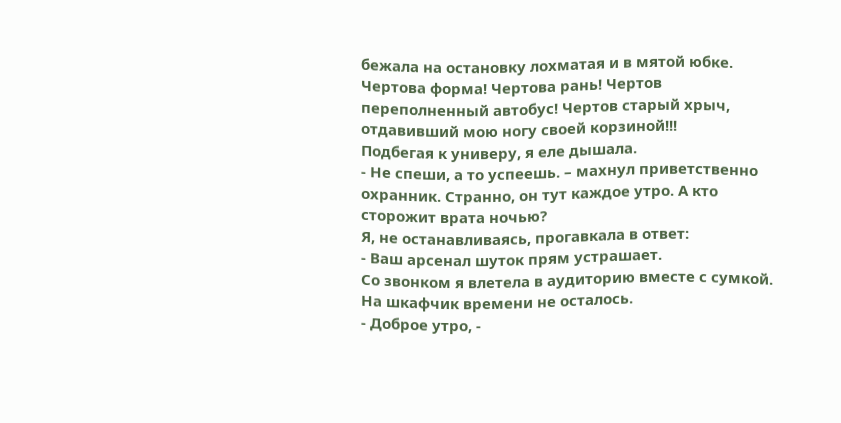бежала на остановку лохматая и в мятой юбке. Чертова форма! Чертова рань! Чертов переполненный автобус! Чертов старый хрыч, отдавивший мою ногу своей корзиной!!!
Подбегая к универу, я еле дышала.
- Не спеши, а то успеешь. – махнул приветственно охранник. Странно, он тут каждое утро. А кто сторожит врата ночью?
Я, не останавливаясь, прогавкала в ответ:
- Ваш арсенал шуток прям устрашает.
Со звонком я влетела в аудиторию вместе с сумкой. На шкафчик времени не осталось.
- Доброе утро, -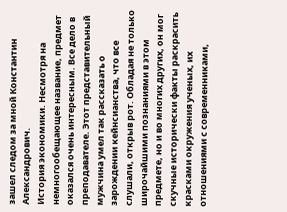зашел следом за мной Константин Александрович.
История экономики. Несмотря на немногообещающее название, предмет оказался очень интересным. Все дело в преподавателе. Этот представительный мужчина умел так рассказать о зарождении кейнсианства, что все слушали, открыв рот. Обладая не только широчайшими познаниями в этом предмете, но и во многих других, он мог скучные исторически факты раскрасить красками окружения ученых, их отношениями с современниками,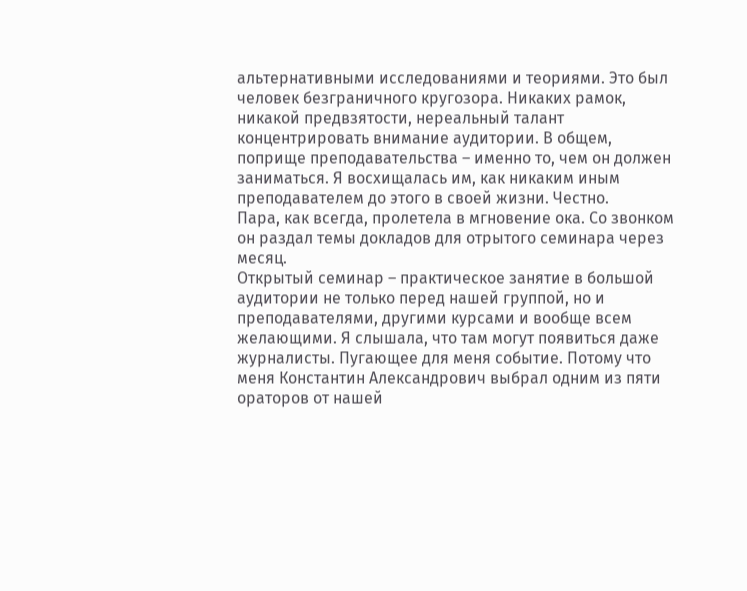альтернативными исследованиями и теориями. Это был человек безграничного кругозора. Никаких рамок, никакой предвзятости, нереальный талант концентрировать внимание аудитории. В общем, поприще преподавательства – именно то, чем он должен заниматься. Я восхищалась им, как никаким иным преподавателем до этого в своей жизни. Честно.
Пара, как всегда, пролетела в мгновение ока. Со звонком он раздал темы докладов для отрытого семинара через месяц.
Открытый семинар – практическое занятие в большой аудитории не только перед нашей группой, но и преподавателями, другими курсами и вообще всем желающими. Я слышала, что там могут появиться даже журналисты. Пугающее для меня событие. Потому что меня Константин Александрович выбрал одним из пяти ораторов от нашей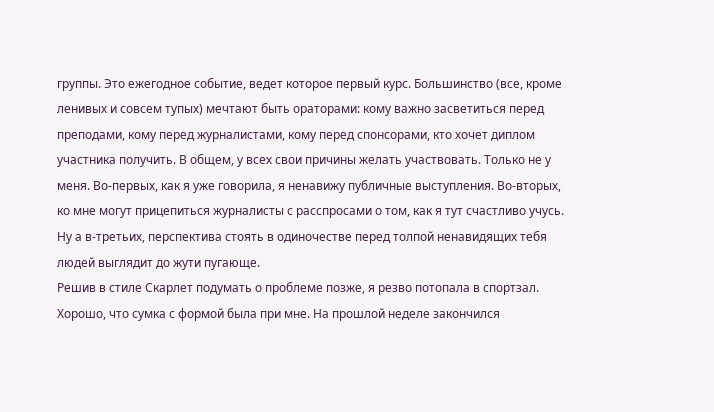группы. Это ежегодное событие, ведет которое первый курс. Большинство (все, кроме ленивых и совсем тупых) мечтают быть ораторами: кому важно засветиться перед преподами, кому перед журналистами, кому перед спонсорами, кто хочет диплом участника получить. В общем, у всех свои причины желать участвовать. Только не у меня. Во-первых, как я уже говорила, я ненавижу публичные выступления. Во-вторых, ко мне могут прицепиться журналисты с расспросами о том, как я тут счастливо учусь. Ну а в-третьих, перспектива стоять в одиночестве перед толпой ненавидящих тебя людей выглядит до жути пугающе.
Решив в стиле Скарлет подумать о проблеме позже, я резво потопала в спортзал. Хорошо, что сумка с формой была при мне. На прошлой неделе закончился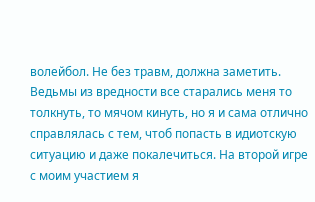волейбол. Не без травм, должна заметить. Ведьмы из вредности все старались меня то толкнуть, то мячом кинуть, но я и сама отлично справлялась с тем, чтоб попасть в идиотскую ситуацию и даже покалечиться. На второй игре с моим участием я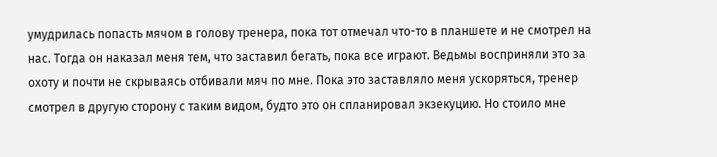умудрилась попасть мячом в голову тренера, пока тот отмечал что-то в планшете и не смотрел на нас. Тогда он наказал меня тем, что заставил бегать, пока все играют. Ведьмы восприняли это за охоту и почти не скрываясь отбивали мяч по мне. Пока это заставляло меня ускоряться, тренер смотрел в другую сторону с таким видом, будто это он спланировал экзекуцию. Но стоило мне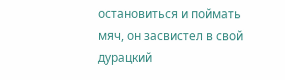остановиться и поймать мяч, он засвистел в свой дурацкий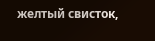желтый свисток,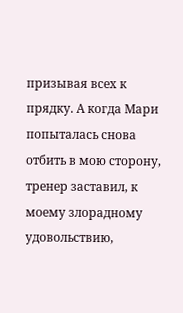призывая всех к прядку. А когда Мари попыталась снова отбить в мою сторону, тренер заставил, к моему злорадному удовольствию,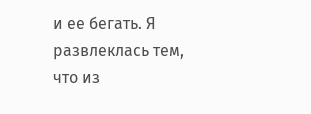и ее бегать. Я развлеклась тем, что из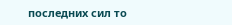последних сил то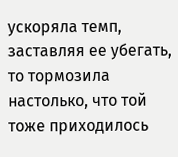ускоряла темп, заставляя ее убегать, то тормозила настолько, что той тоже приходилось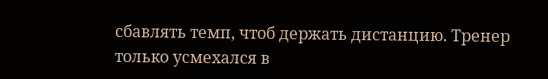сбавлять темп, чтоб держать дистанцию. Тренер только усмехался в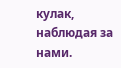кулак, наблюдая за нами.